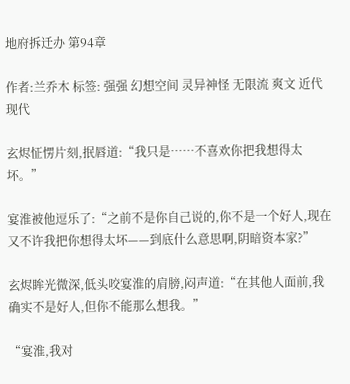地府拆迁办 第94章

作者:兰乔木 标签: 强强 幻想空间 灵异神怪 无限流 爽文 近代现代

玄烬怔愣片刻,抿唇道:“我只是……不喜欢你把我想得太坏。”

宴淮被他逗乐了:“之前不是你自己说的,你不是一个好人,现在又不许我把你想得太坏——到底什么意思啊,阴暗资本家?”

玄烬眸光微深,低头咬宴淮的肩膀,闷声道:“在其他人面前,我确实不是好人,但你不能那么想我。”

“宴淮,我对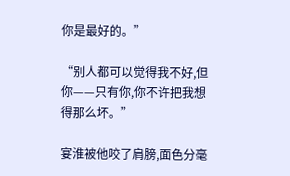你是最好的。”

“别人都可以觉得我不好,但你——只有你,你不许把我想得那么坏。”

宴淮被他咬了肩膀,面色分毫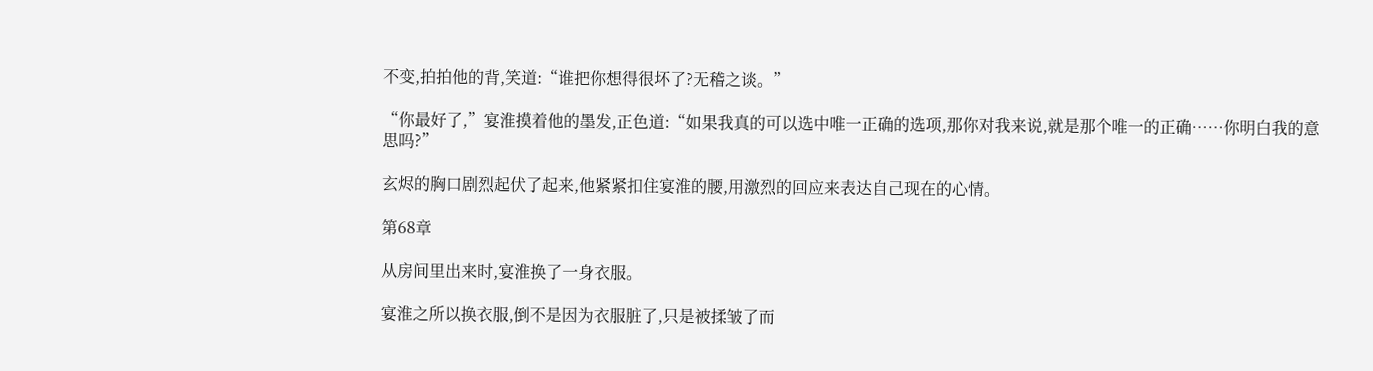不变,拍拍他的背,笑道:“谁把你想得很坏了?无稽之谈。”

“你最好了,”宴淮摸着他的墨发,正色道:“如果我真的可以选中唯一正确的选项,那你对我来说,就是那个唯一的正确……你明白我的意思吗?”

玄烬的胸口剧烈起伏了起来,他紧紧扣住宴淮的腰,用激烈的回应来表达自己现在的心情。

第68章

从房间里出来时,宴淮换了一身衣服。

宴淮之所以换衣服,倒不是因为衣服脏了,只是被揉皱了而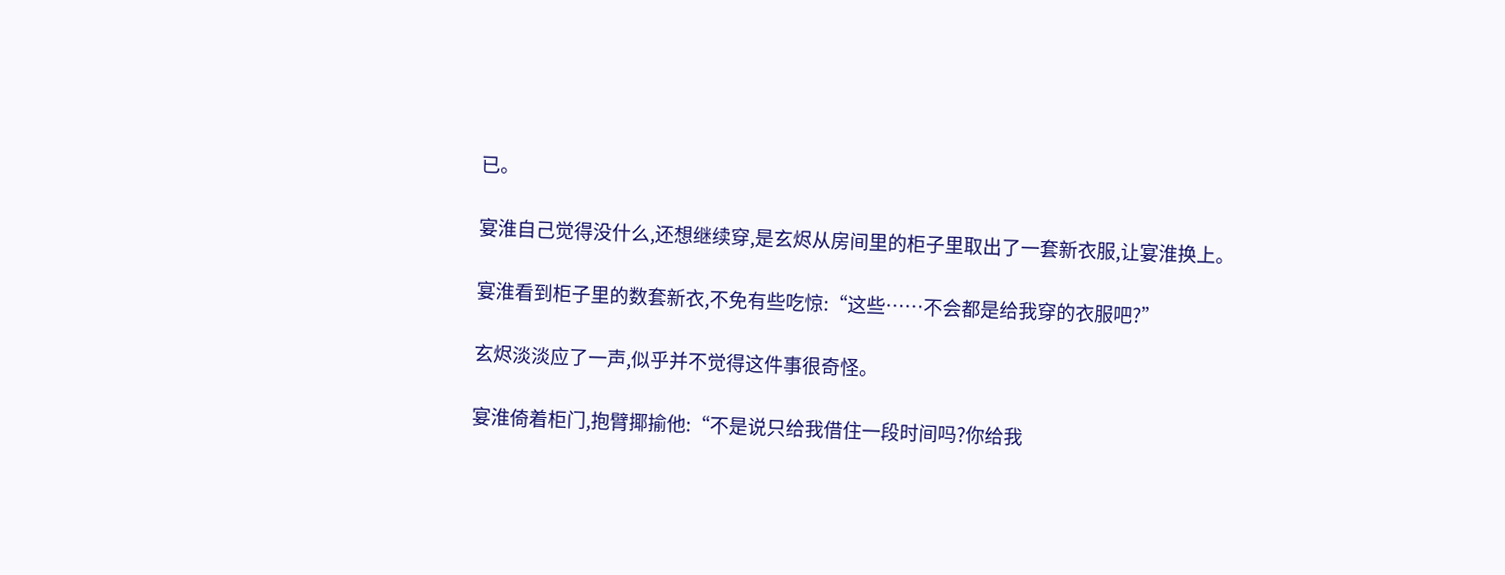已。

宴淮自己觉得没什么,还想继续穿,是玄烬从房间里的柜子里取出了一套新衣服,让宴淮换上。

宴淮看到柜子里的数套新衣,不免有些吃惊:“这些……不会都是给我穿的衣服吧?”

玄烬淡淡应了一声,似乎并不觉得这件事很奇怪。

宴淮倚着柜门,抱臂揶揄他:“不是说只给我借住一段时间吗?你给我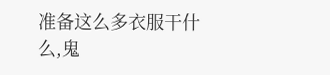准备这么多衣服干什么,鬼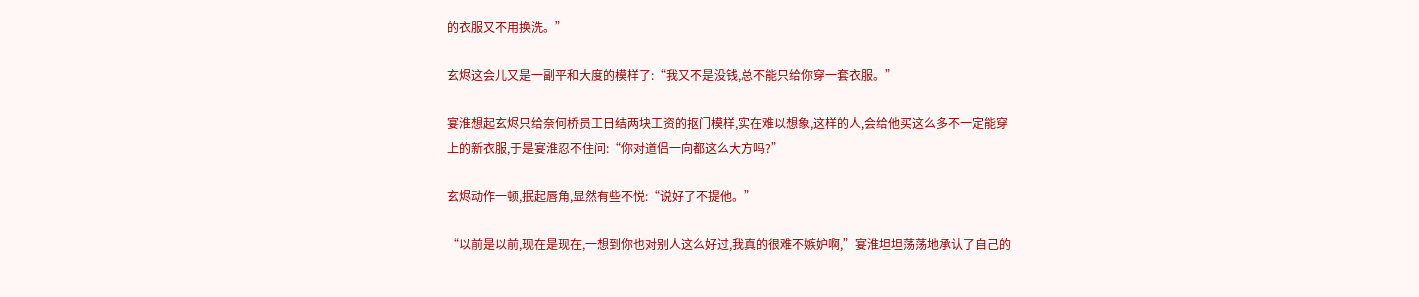的衣服又不用换洗。”

玄烬这会儿又是一副平和大度的模样了:“我又不是没钱,总不能只给你穿一套衣服。”

宴淮想起玄烬只给奈何桥员工日结两块工资的抠门模样,实在难以想象,这样的人,会给他买这么多不一定能穿上的新衣服,于是宴淮忍不住问:“你对道侣一向都这么大方吗?”

玄烬动作一顿,抿起唇角,显然有些不悦:“说好了不提他。”

“以前是以前,现在是现在,一想到你也对别人这么好过,我真的很难不嫉妒啊,”宴淮坦坦荡荡地承认了自己的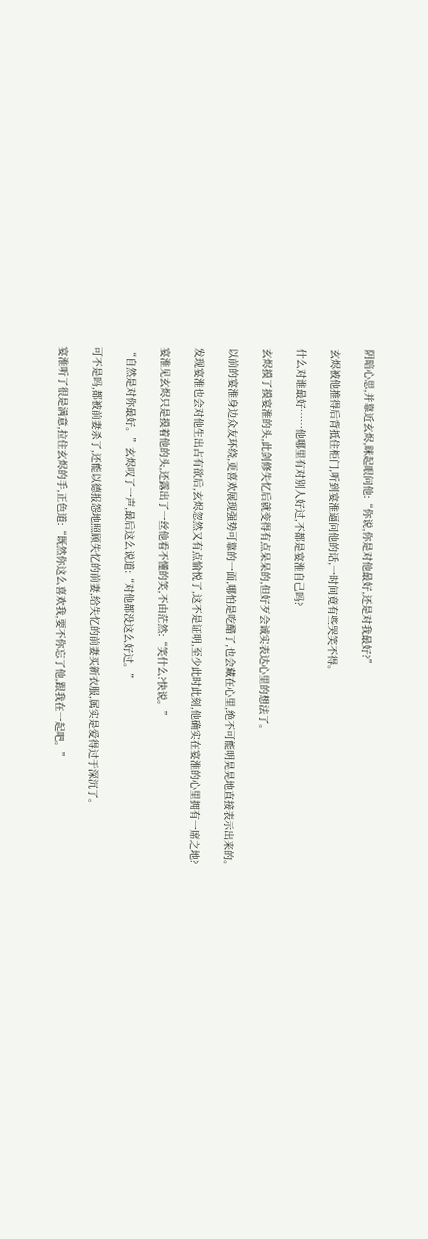阴暗心思,并靠近玄烬,眯起眼问他:“你说,你是对他最好,还是对我最好?”

玄烬被他推得后背抵住柜门,听到宴淮逼问他的话,一时间竟有些哭笑不得。

什么对谁最好……他哪里有对别人好过,不都是宴淮自己吗?

玄烬摸了摸宴淮的头,此剑修失忆后就变得有点呆呆的,但好歹会诚实表达心里的想法了。

以前的宴淮身边众友环绕,更喜欢展现强势可靠的一面,哪怕是吃醋了,也会藏在心里,绝不可能明晃晃地直接表示出来的。

发现宴淮也会对他生出占有欲后,玄烬忽然又有点愉悦了,这不是证明,至少此时此刻,他确实在宴淮的心里拥有一席之地?

宴淮见玄烬只是摸着他的头,还露出了一丝他看不懂的笑,不由茫然:“笑什么?快说。”

“自然是对你最好。”玄烬叹了一声,最后这么说道:“对他都没这么好过。”

可不是吗,都被前妻杀了,还能以德报怨地照顾失忆的前妻,给失忆的前妻买新衣服,属实是爱得过于深沉了。

宴淮听了很是满意,拉住玄烬的手,正色道:“既然你这么喜欢我,要不你忘了他,跟我在一起吧。”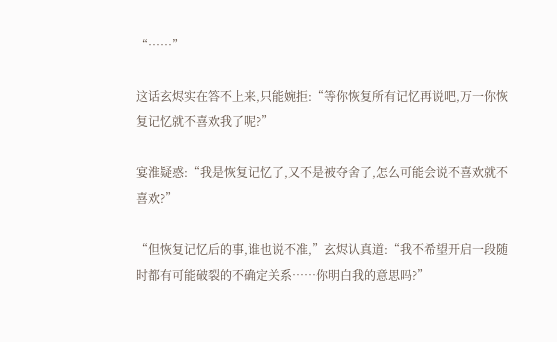“……”

这话玄烬实在答不上来,只能婉拒:“等你恢复所有记忆再说吧,万一你恢复记忆就不喜欢我了呢?”

宴淮疑惑:“我是恢复记忆了,又不是被夺舍了,怎么可能会说不喜欢就不喜欢?”

“但恢复记忆后的事,谁也说不准,”玄烬认真道:“我不希望开启一段随时都有可能破裂的不确定关系……你明白我的意思吗?”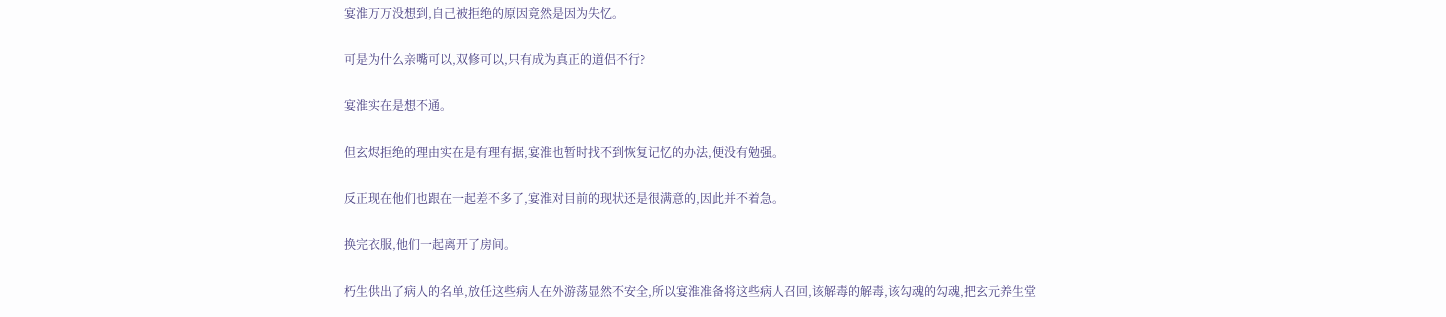宴淮万万没想到,自己被拒绝的原因竟然是因为失忆。

可是为什么亲嘴可以,双修可以,只有成为真正的道侣不行?

宴淮实在是想不通。

但玄烬拒绝的理由实在是有理有据,宴淮也暂时找不到恢复记忆的办法,便没有勉强。

反正现在他们也跟在一起差不多了,宴淮对目前的现状还是很满意的,因此并不着急。

换完衣服,他们一起离开了房间。

朽生供出了病人的名单,放任这些病人在外游荡显然不安全,所以宴淮准备将这些病人召回,该解毒的解毒,该勾魂的勾魂,把玄元养生堂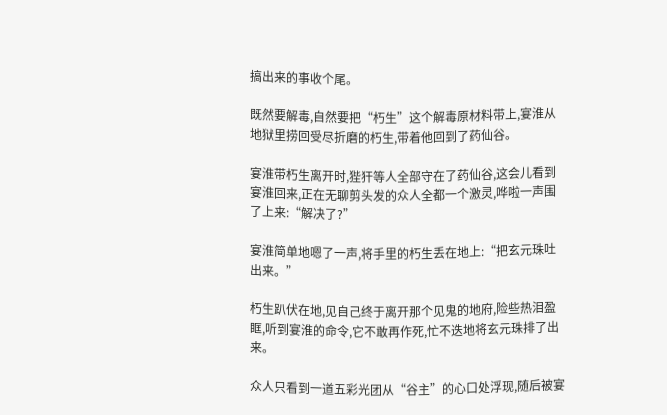搞出来的事收个尾。

既然要解毒,自然要把“朽生”这个解毒原材料带上,宴淮从地狱里捞回受尽折磨的朽生,带着他回到了药仙谷。

宴淮带朽生离开时,狴犴等人全部守在了药仙谷,这会儿看到宴淮回来,正在无聊剪头发的众人全都一个激灵,哗啦一声围了上来:“解决了?”

宴淮简单地嗯了一声,将手里的朽生丢在地上:“把玄元珠吐出来。”

朽生趴伏在地,见自己终于离开那个见鬼的地府,险些热泪盈眶,听到宴淮的命令,它不敢再作死,忙不迭地将玄元珠排了出来。

众人只看到一道五彩光团从“谷主”的心口处浮现,随后被宴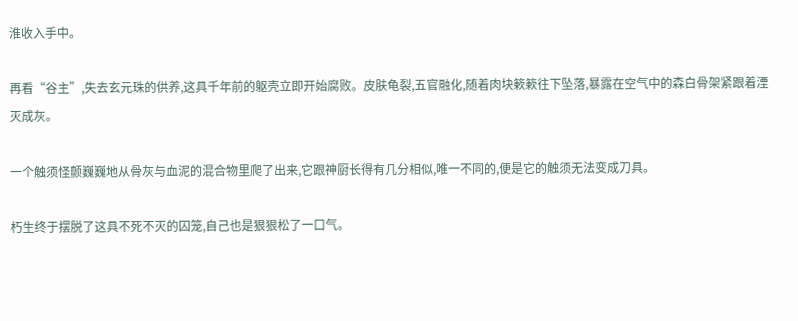淮收入手中。

再看“谷主”,失去玄元珠的供养,这具千年前的躯壳立即开始腐败。皮肤龟裂,五官融化,随着肉块簌簌往下坠落,暴露在空气中的森白骨架紧跟着湮灭成灰。

一个触须怪颤巍巍地从骨灰与血泥的混合物里爬了出来,它跟神厨长得有几分相似,唯一不同的,便是它的触须无法变成刀具。

朽生终于摆脱了这具不死不灭的囚笼,自己也是狠狠松了一口气。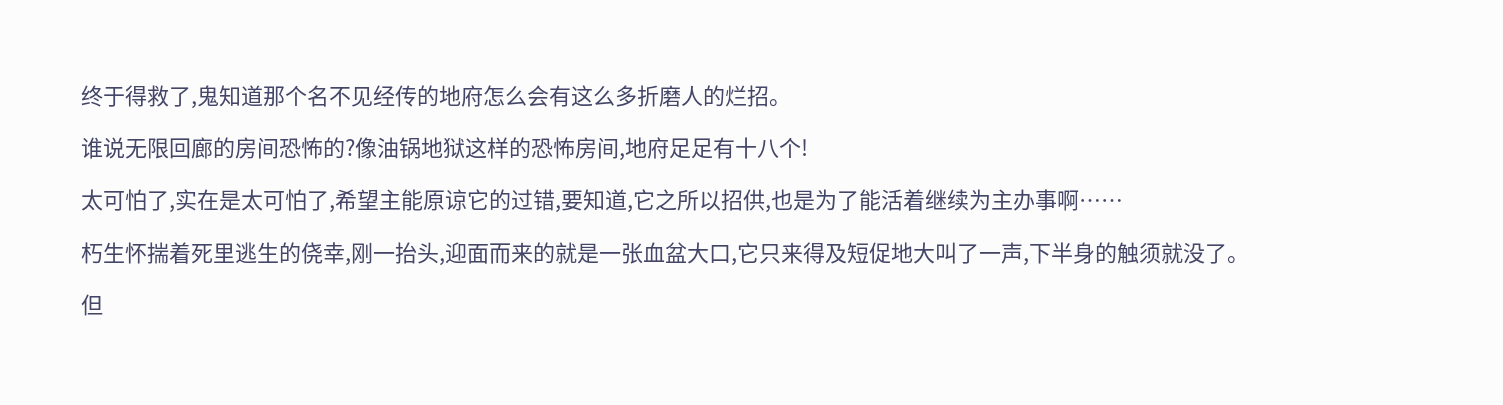终于得救了,鬼知道那个名不见经传的地府怎么会有这么多折磨人的烂招。

谁说无限回廊的房间恐怖的?像油锅地狱这样的恐怖房间,地府足足有十八个!

太可怕了,实在是太可怕了,希望主能原谅它的过错,要知道,它之所以招供,也是为了能活着继续为主办事啊……

朽生怀揣着死里逃生的侥幸,刚一抬头,迎面而来的就是一张血盆大口,它只来得及短促地大叫了一声,下半身的触须就没了。

但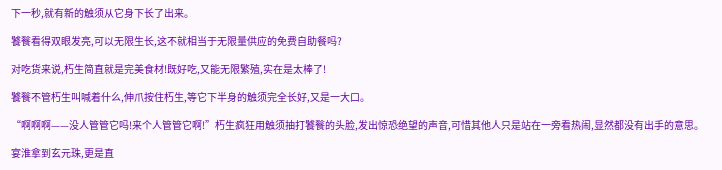下一秒,就有新的触须从它身下长了出来。

饕餮看得双眼发亮,可以无限生长,这不就相当于无限量供应的免费自助餐吗?

对吃货来说,朽生简直就是完美食材!既好吃,又能无限繁殖,实在是太棒了!

饕餮不管朽生叫喊着什么,伸爪按住朽生,等它下半身的触须完全长好,又是一大口。

“啊啊啊——没人管管它吗!来个人管管它啊!”朽生疯狂用触须抽打饕餮的头脸,发出惊恐绝望的声音,可惜其他人只是站在一旁看热闹,显然都没有出手的意思。

宴淮拿到玄元珠,更是直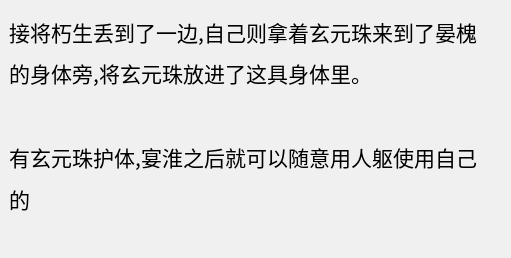接将朽生丢到了一边,自己则拿着玄元珠来到了晏槐的身体旁,将玄元珠放进了这具身体里。

有玄元珠护体,宴淮之后就可以随意用人躯使用自己的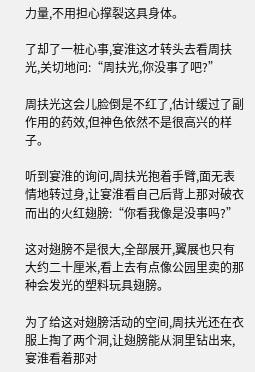力量,不用担心撑裂这具身体。

了却了一桩心事,宴淮这才转头去看周扶光,关切地问:“周扶光,你没事了吧?”

周扶光这会儿脸倒是不红了,估计缓过了副作用的药效,但神色依然不是很高兴的样子。

听到宴淮的询问,周扶光抱着手臂,面无表情地转过身,让宴淮看自己后背上那对破衣而出的火红翅膀:“你看我像是没事吗?”

这对翅膀不是很大,全部展开,翼展也只有大约二十厘米,看上去有点像公园里卖的那种会发光的塑料玩具翅膀。

为了给这对翅膀活动的空间,周扶光还在衣服上掏了两个洞,让翅膀能从洞里钻出来,宴淮看着那对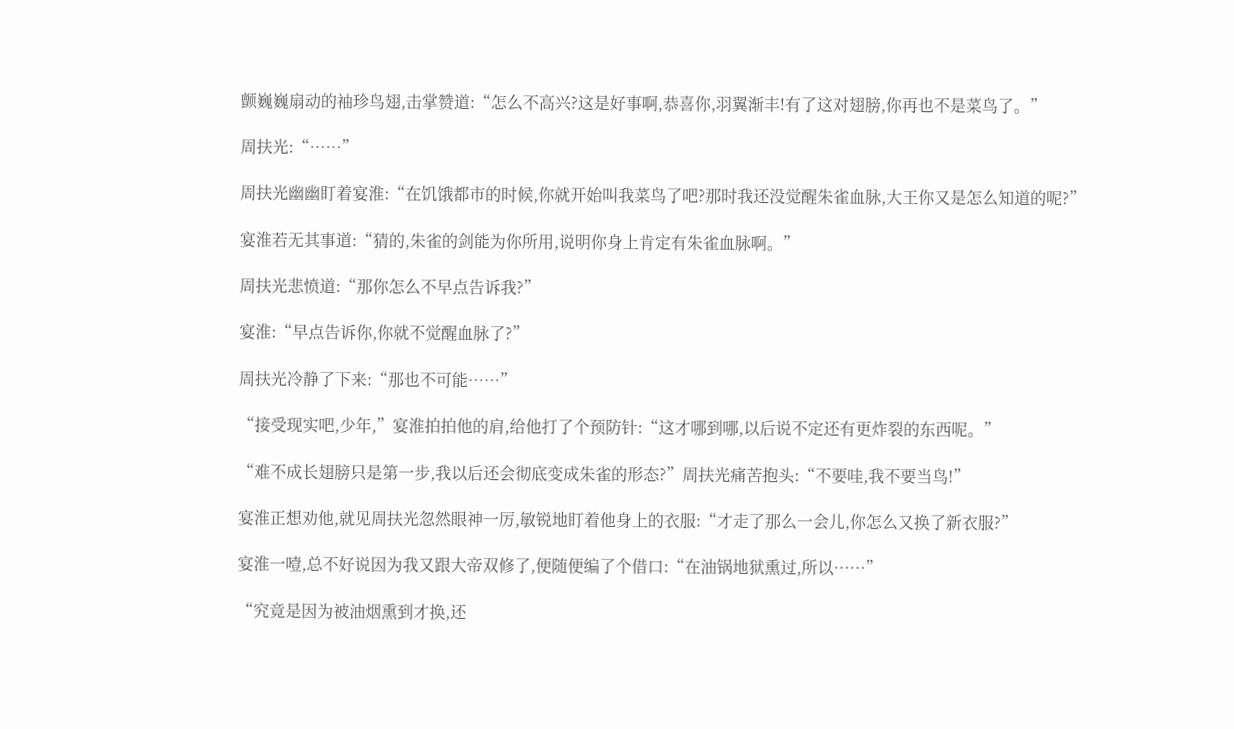颤巍巍扇动的袖珍鸟翅,击掌赞道:“怎么不高兴?这是好事啊,恭喜你,羽翼渐丰!有了这对翅膀,你再也不是菜鸟了。”

周扶光:“……”

周扶光幽幽盯着宴淮:“在饥饿都市的时候,你就开始叫我菜鸟了吧?那时我还没觉醒朱雀血脉,大王你又是怎么知道的呢?”

宴淮若无其事道:“猜的,朱雀的剑能为你所用,说明你身上肯定有朱雀血脉啊。”

周扶光悲愤道:“那你怎么不早点告诉我?”

宴淮:“早点告诉你,你就不觉醒血脉了?”

周扶光冷静了下来:“那也不可能……”

“接受现实吧,少年,”宴淮拍拍他的肩,给他打了个预防针:“这才哪到哪,以后说不定还有更炸裂的东西呢。”

“难不成长翅膀只是第一步,我以后还会彻底变成朱雀的形态?”周扶光痛苦抱头:“不要哇,我不要当鸟!”

宴淮正想劝他,就见周扶光忽然眼神一厉,敏锐地盯着他身上的衣服:“才走了那么一会儿,你怎么又换了新衣服?”

宴淮一噎,总不好说因为我又跟大帝双修了,便随便编了个借口:“在油锅地狱熏过,所以……”

“究竟是因为被油烟熏到才换,还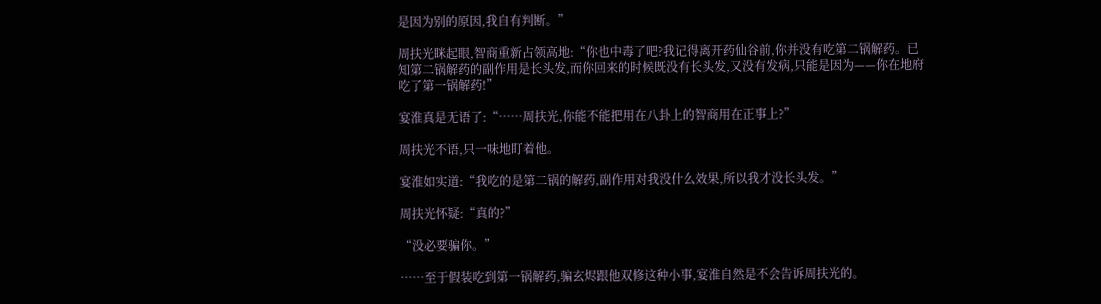是因为别的原因,我自有判断。”

周扶光眯起眼,智商重新占领高地:“你也中毒了吧?我记得离开药仙谷前,你并没有吃第二锅解药。已知第二锅解药的副作用是长头发,而你回来的时候既没有长头发,又没有发病,只能是因为——你在地府吃了第一锅解药!”

宴淮真是无语了:“……周扶光,你能不能把用在八卦上的智商用在正事上?”

周扶光不语,只一味地盯着他。

宴淮如实道:“我吃的是第二锅的解药,副作用对我没什么效果,所以我才没长头发。”

周扶光怀疑:“真的?”

“没必要骗你。”

……至于假装吃到第一锅解药,骗玄烬跟他双修这种小事,宴淮自然是不会告诉周扶光的。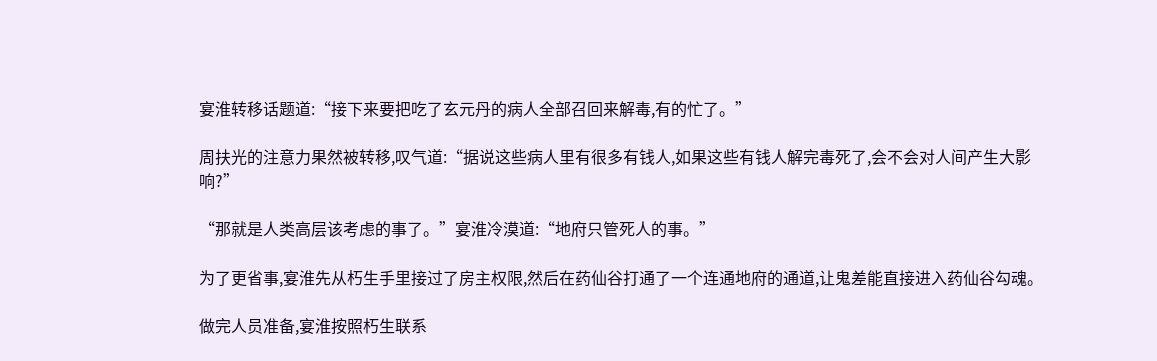宴淮转移话题道:“接下来要把吃了玄元丹的病人全部召回来解毒,有的忙了。”

周扶光的注意力果然被转移,叹气道:“据说这些病人里有很多有钱人,如果这些有钱人解完毒死了,会不会对人间产生大影响?”

“那就是人类高层该考虑的事了。”宴淮冷漠道:“地府只管死人的事。”

为了更省事,宴淮先从朽生手里接过了房主权限,然后在药仙谷打通了一个连通地府的通道,让鬼差能直接进入药仙谷勾魂。

做完人员准备,宴淮按照朽生联系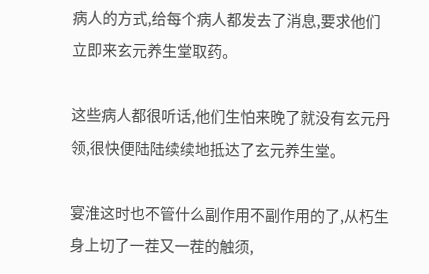病人的方式,给每个病人都发去了消息,要求他们立即来玄元养生堂取药。

这些病人都很听话,他们生怕来晚了就没有玄元丹领,很快便陆陆续续地抵达了玄元养生堂。

宴淮这时也不管什么副作用不副作用的了,从朽生身上切了一茬又一茬的触须,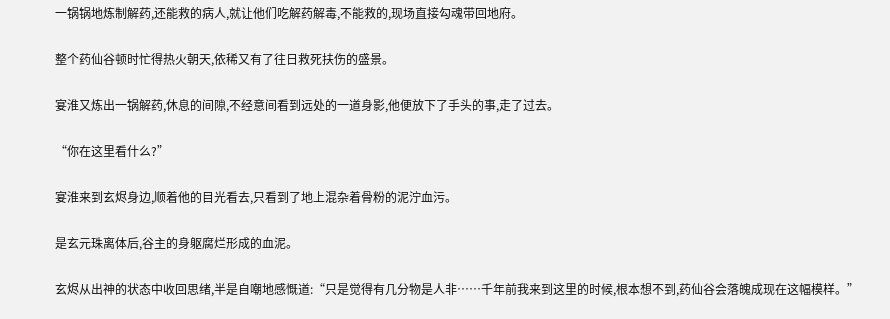一锅锅地炼制解药,还能救的病人,就让他们吃解药解毒,不能救的,现场直接勾魂带回地府。

整个药仙谷顿时忙得热火朝天,依稀又有了往日救死扶伤的盛景。

宴淮又炼出一锅解药,休息的间隙,不经意间看到远处的一道身影,他便放下了手头的事,走了过去。

“你在这里看什么?”

宴淮来到玄烬身边,顺着他的目光看去,只看到了地上混杂着骨粉的泥泞血污。

是玄元珠离体后,谷主的身躯腐烂形成的血泥。

玄烬从出神的状态中收回思绪,半是自嘲地感慨道:“只是觉得有几分物是人非……千年前我来到这里的时候,根本想不到,药仙谷会落魄成现在这幅模样。”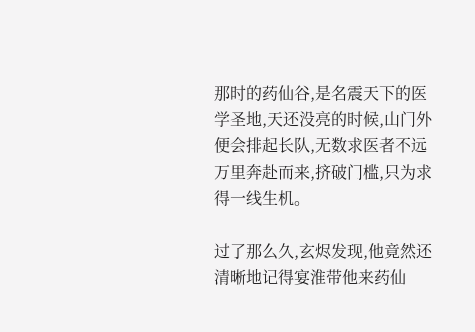那时的药仙谷,是名震天下的医学圣地,天还没亮的时候,山门外便会排起长队,无数求医者不远万里奔赴而来,挤破门槛,只为求得一线生机。

过了那么久,玄烬发现,他竟然还清晰地记得宴淮带他来药仙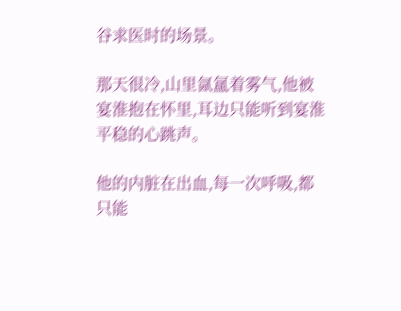谷求医时的场景。

那天很冷,山里氤氲着雾气,他被宴淮抱在怀里,耳边只能听到宴淮平稳的心跳声。

他的内脏在出血,每一次呼吸,都只能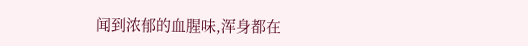闻到浓郁的血腥味,浑身都在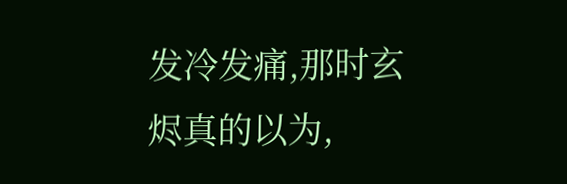发冷发痛,那时玄烬真的以为,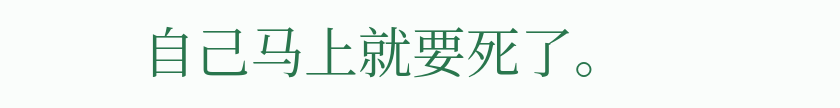自己马上就要死了。